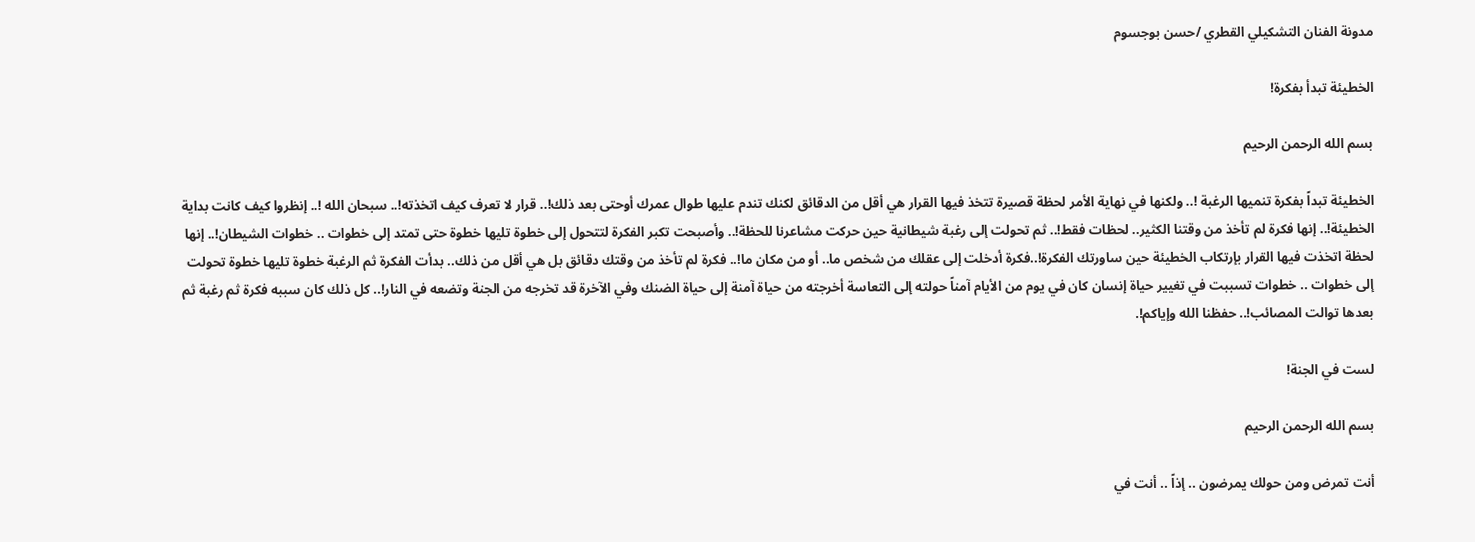مدونة الفنان التشكيلي القطري /حسن بوجسوم

الخطيئة تبدأ بفكرة!

بسم الله الرحمن الرحيم

الخطيئة تبداً بفكرة تنميها الرغبة !.. ولكنها في نهاية الأمر لحظة قصيرة تتخذ فيها القرار هي أقل من الدقائق لكنك تندم عليها طوال عمرك أوحتى بعد ذلك!.. قرار لا تعرف كيف اتخذته!.. سبحان الله !.. إنظروا كيف كانت بداية الخطيئة!.. إنها فكرة لم تأخذ من وقتنا الكثير.. لحظات فقط!.. ثم تحولت إلى رغبة شيطانية حين حركت مشاعرنا للحظة!.. وأصبحت تكبر الفكرة لتتحول إلى خطوة تليها خطوة حتى تمتد إلى خطوات .. خطوات الشيطان!.. إنها لحظة اتخذت فيها القرار بإرتكاب الخطيئة حين ساورتك الفكرة!..فكرة أدخلت إلى عقلك من شخص ما.. أو من مكان ما!.. فكرة لم تأخذ من وقتك دقائق بل هي أقل من ذلك.. بدأت الفكرة ثم الرغبة خطوة تليها خطوة تحولت إلى خطوات .. خطوات تسببت في تغيير حياة إنسان كان في يوم من الأيام آمناً حولته إلى التعاسة أخرجته من حياة آمنة إلى حياة الضنك وفي الآخرة قد تخرجه من الجنة وتضعه في النار!.. كل ذلك كان سببه فكرة ثم رغبة ثم بعدها توالت المصائب!.. حفظنا الله وإياكم!.

لست في الجنة!

بسم الله الرحمن الرحيم

أنت تمرض ومن حولك يمرضون .. إذاً .. أنت في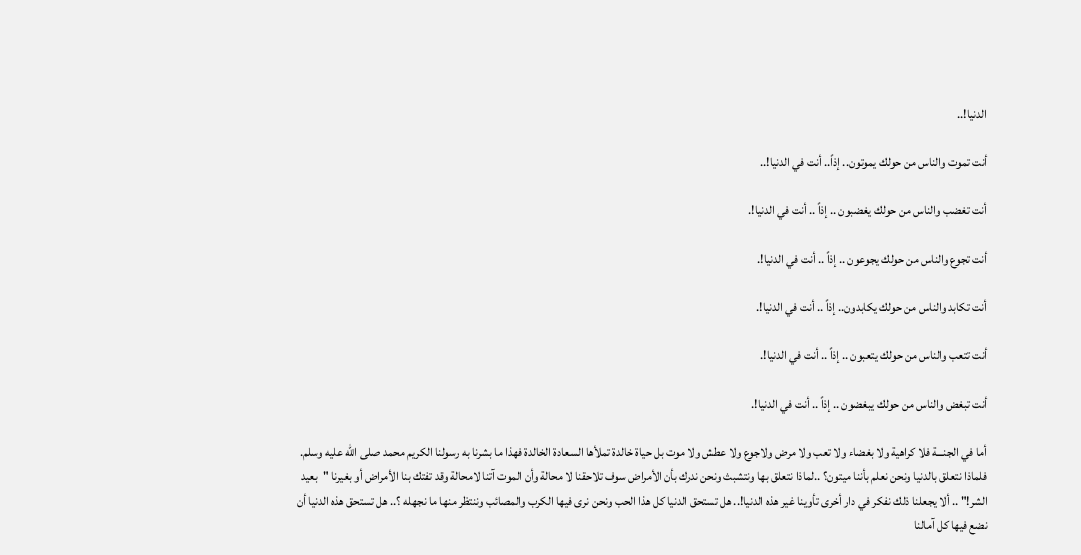الدنيا!..

أنت تموت والناس من حولك يموتون.. إذاً.. أنت في الدنيا!..

أنت تغضب والناس من حولك يغضبون .. إذاً .. أنت في الدنيا!.

أنت تجوع والناس من حولك يجوعون .. إذاً .. أنت في الدنيا!.

أنت تكابد والناس من حولك يكابدون.. إذاً .. أنت في الدنيا!.

أنت تتعب والناس من حولك يتعبون .. إذاً .. أنت في الدنيا!.

أنت تبغض والناس من حولك يبغضون .. إذاً .. أنت في الدنيا!.

أما في الجنـــة فلا كراهية ولا بغضاء ولا تعب ولا مرض ولاجوع ولا عطش ولا موت بل حياة خالدة تملأها السعادة الخالدة فهذا ما بشرنا به رسولنا الكريم محمد صلى الله عليه وسلم. فلماذا نتعلق بالدنيا ونحن نعلم بأننا ميتون؟ ..لماذا نتعلق بها ونتشبث ونحن ندرك بأن الأمراض سوف تلاحقنا لا محالة وأن الموت آتنا لامحالة وقد تفتك بنا الأمراض أو بغيرنا "بعيد الشر!" .. ألا يجعلنا ذلك نفكر في دار أخرى تأوينا غير هذه الدنيا!.. هل تستحق الدنيا كل هذا الحب ونحن نرى فيها الكرب والمصائب وننتظر منها ما نجهله ؟.. هل تستحق هذه الدنيا أن نضع فيها كل آمالنا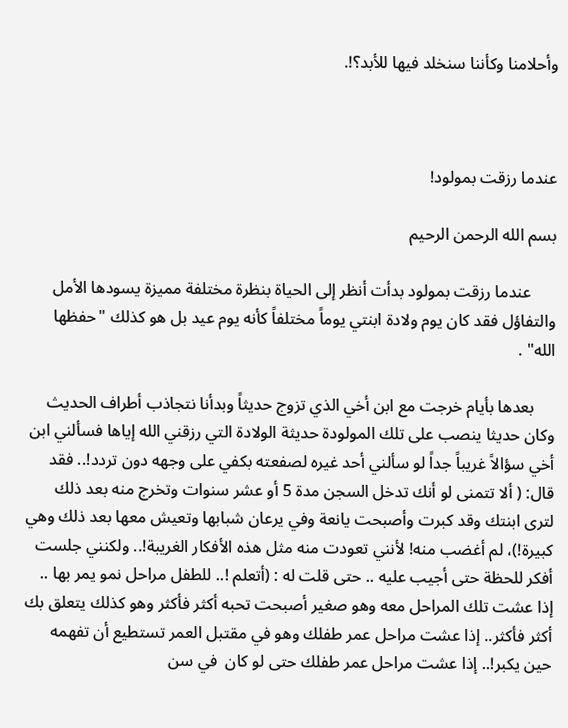وأحلامنا وكأننا سنخلد فيها للأبد؟!.



عندما رزقت بمولود!

بسم الله الرحمن الرحيم

      عندما رزقت بمولود بدأت أنظر إلى الحياة بنظرة مختلفة مميزة يسودها الأمل والتفاؤل فقد كان يوم ولادة ابنتي يوماً مختلفاً كأنه يوم عيد بل هو كذلك "حفظها الله" .

     بعدها بأيام خرجت مع ابن أخي الذي تزوج حديثاً وبدأنا نتجاذب أطراف الحديث وكان حديثا ينصب على تلك المولودة حديثة الولادة التي رزقني الله إياها فسألني ابن أخي سؤالاً غريباً جداً لو سألني أحد غيره لصفعته بكفي على وجهه دون تردد!.. فقد قال: ( ألا تتمنى لو أنك تدخل السجن مدة 5 أو عشر سنوات وتخرج منه بعد ذلك لترى ابنتك وقد كبرت وأصبحت يانعة وفي يرعان شبابها وتعيش معها بعد ذلك وهي كبيرة!)، لم أغضب منه! لأنني تعودت منه مثل هذه الأفكار الغريبة!.. ولكنني جلست أفكر للحظة حتى أجيب عليه .. حتى قلت له : (أتعلم !.. للطفل مراحل نمو يمر بها .. إذا عشت تلك المراحل معه وهو صغير أصبحت تحبه أكثر فأكثر وهو كذلك يتعلق بك أكثر فأكثر.. إذا عشت مراحل عمر طفلك وهو في مقتبل العمر تستطيع أن تفهمه حين يكبر!.. إذا عشت مراحل عمر طفلك حتى لو كان  في سن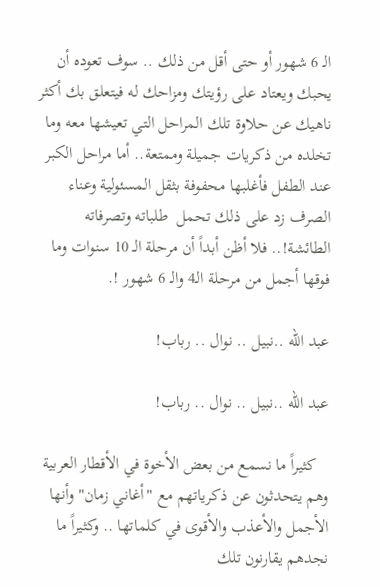الـ 6 شهور أو حتى أقل من ذلك .. سوف تعوده أن يحبك ويعتاد على رؤيتك ومزاحك له فيتعلق بك أكثر ناهيك عن حلاوة تلك المراحل التي تعيشها معه وما تخلده من ذكريات جميلة وممتعة.. أما مراحل الكبر عند الطفل فأغلبها محفوفة بثقل المسئولية وعناء الصرف زد على ذلك تحمل  طلباته وتصرفاته الطائشة!.. فلا أظن أبداً أن مرحلة الـ 10 سنوات وما فوقها أجمل من مرحلة الـ4 والـ 6 شهور !.

عبد الله ..نبيل .. نوال .. رباب!

عبد الله ..نبيل .. نوال .. رباب!

   كثيراً ما نسمع من بعض الأخوة في الأقطار العربية وهم يتحدثون عن ذكرياتهم مع "أغاني زمان" وأنها الأجمل والأعذب والأقوى في كلماتها .. وكثيراً ما نجدهم يقارنون تلك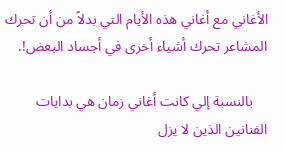الأغاني مع أغاني هذه الأيام التي بدلاً من أن تحرك المشاعر تحرك أشياء أخرى في أجساد البعض!.

    بالنسبة إلي كانت أغاني زمان هي بدايات الفنانين الذين لا يزل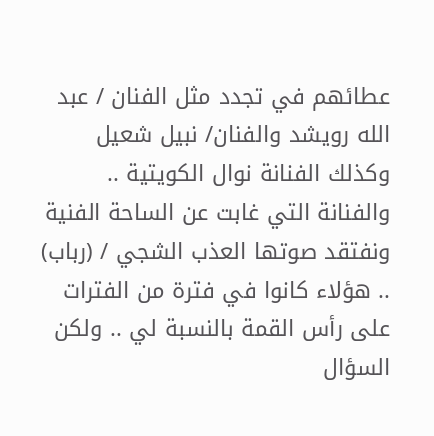عطائهم في تجدد مثل الفنان / عبد الله رويشد والفنان/ نبيل شعيل وكذلك الفنانة نوال الكويتية .. والفنانة التي غابت عن الساحة الفنية ونفتقد صوتها العذب الشجي / (رباب) .. هؤلاء كانوا في فترة من الفترات على رأس القمة بالنسبة لي .. ولكن السؤال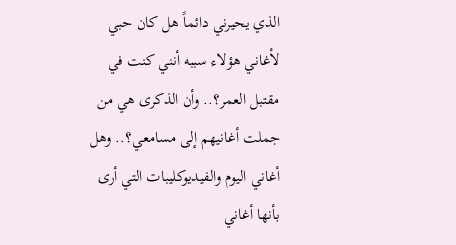الذي يحيرني دائماً هل كان حبي لأغاني هؤلاء سببه أنني كنت في مقتبل العمر؟.. وأن الذكرى هي من جملت أغانيهم إلى مسامعي؟.. وهل أغاني اليوم والفيديوكليبات التي أرى بأنها أغاني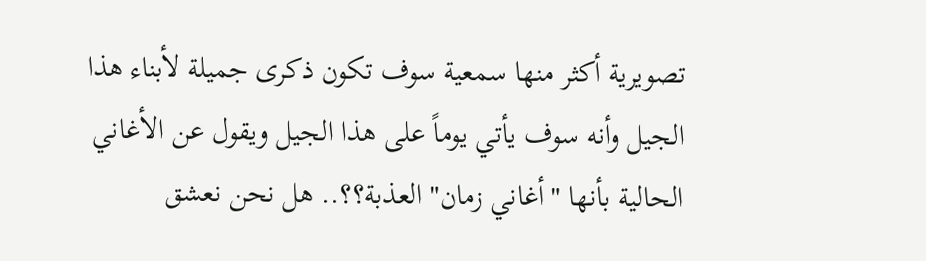تصويرية أكثر منها سمعية سوف تكون ذكرى جميلة لأبناء هذا الجيل وأنه سوف يأتي يوماً على هذا الجيل ويقول عن الأغاني الحالية بأنها "أغاني زمان" العذبة؟؟.. هل نحن نعشق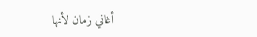أغاني زمان لأنها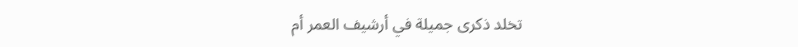تخلد ذكرى جميلة في أرشيف العمر أم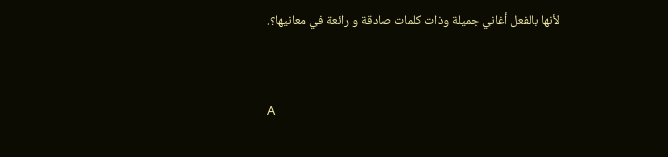لأنها بالفعل أغاني جميلة وذات كلمات صادقة و رائعة في معانيها؟.


A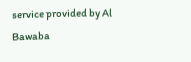service provided by Al Bawaba